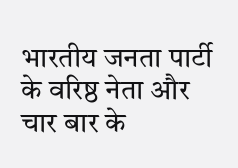भारतीय जनता पार्टी के वरिष्ठ नेता और चार बार के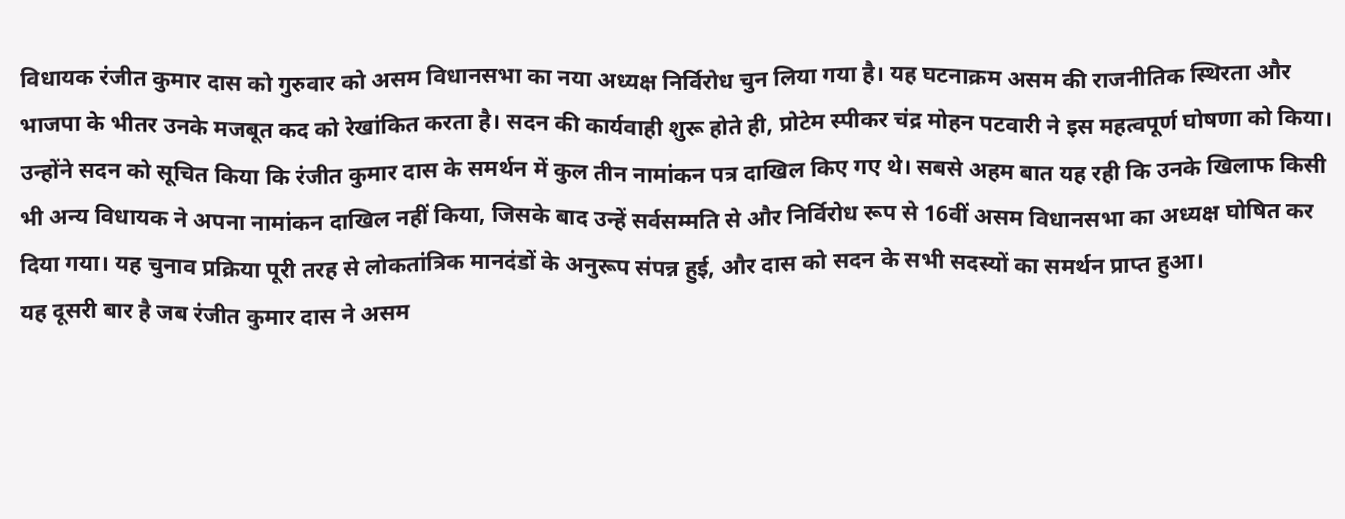विधायक रंजीत कुमार दास को गुरुवार को असम विधानसभा का नया अध्यक्ष निर्विरोध चुन लिया गया है। यह घटनाक्रम असम की राजनीतिक स्थिरता और भाजपा के भीतर उनके मजबूत कद को रेखांकित करता है। सदन की कार्यवाही शुरू होते ही, प्रोटेम स्पीकर चंद्र मोहन पटवारी ने इस महत्वपूर्ण घोषणा को किया। उन्होंने सदन को सूचित किया कि रंजीत कुमार दास के समर्थन में कुल तीन नामांकन पत्र दाखिल किए गए थे। सबसे अहम बात यह रही कि उनके खिलाफ किसी भी अन्य विधायक ने अपना नामांकन दाखिल नहीं किया, जिसके बाद उन्हें सर्वसम्मति से और निर्विरोध रूप से 16वीं असम विधानसभा का अध्यक्ष घोषित कर दिया गया। यह चुनाव प्रक्रिया पूरी तरह से लोकतांत्रिक मानदंडों के अनुरूप संपन्न हुई, और दास को सदन के सभी सदस्यों का समर्थन प्राप्त हुआ।
यह दूसरी बार है जब रंजीत कुमार दास ने असम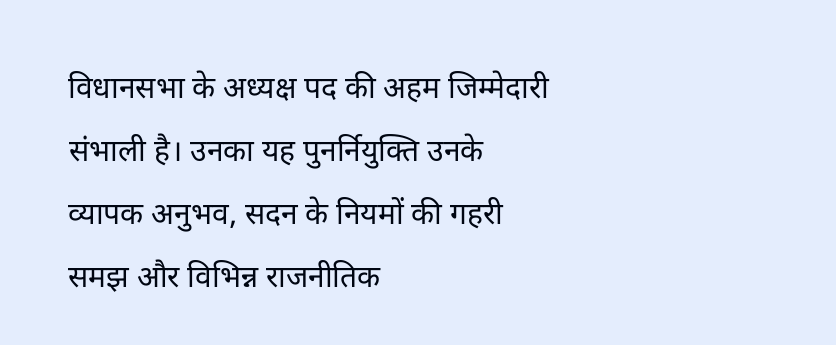विधानसभा के अध्यक्ष पद की अहम जिम्मेदारी संभाली है। उनका यह पुनर्नियुक्ति उनके व्यापक अनुभव, सदन के नियमों की गहरी समझ और विभिन्न राजनीतिक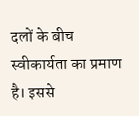दलों के बीच स्वीकार्यता का प्रमाण है। इससे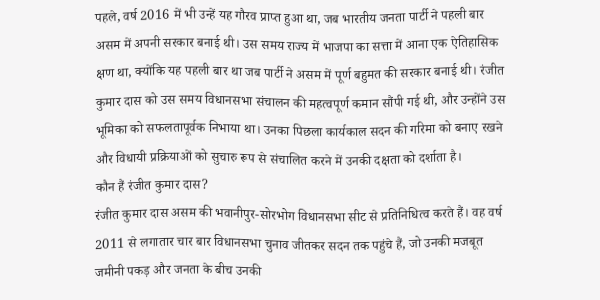पहले, वर्ष 2016 में भी उन्हें यह गौरव प्राप्त हुआ था, जब भारतीय जनता पार्टी ने पहली बार असम में अपनी सरकार बनाई थी। उस समय राज्य में भाजपा का सत्ता में आना एक ऐतिहासिक क्षण था, क्योंकि यह पहली बार था जब पार्टी ने असम में पूर्ण बहुमत की सरकार बनाई थी। रंजीत कुमार दास को उस समय विधानसभा संचालन की महत्वपूर्ण कमान सौंपी गई थी, और उन्होंने उस भूमिका को सफलतापूर्वक निभाया था। उनका पिछला कार्यकाल सदन की गरिमा को बनाए रखने और विधायी प्रक्रियाओं को सुचारु रूप से संचालित करने में उनकी दक्षता को दर्शाता है।
कौन हैं रंजीत कुमार दास?
रंजीत कुमार दास असम की भवानीपुर-सोरभोग विधानसभा सीट से प्रतिनिधित्व करते हैं। वह वर्ष 2011 से लगातार चार बार विधानसभा चुनाव जीतकर सदन तक पहुंचे हैं, जो उनकी मजबूत जमीनी पकड़ और जनता के बीच उनकी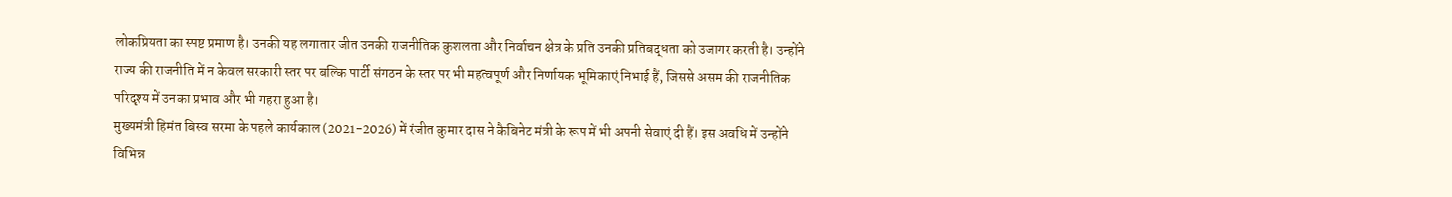लोकप्रियता का स्पष्ट प्रमाण है। उनकी यह लगातार जीत उनकी राजनीतिक कुशलता और निर्वाचन क्षेत्र के प्रति उनकी प्रतिबद्धता को उजागर करती है। उन्होंने राज्य की राजनीति में न केवल सरकारी स्तर पर बल्कि पार्टी संगठन के स्तर पर भी महत्वपूर्ण और निर्णायक भूमिकाएं निभाई हैं, जिससे असम की राजनीतिक परिदृश्य में उनका प्रभाव और भी गहरा हुआ है।
मुख्यमंत्री हिमंत बिस्व सरमा के पहले कार्यकाल (2021-2026) में रंजीत कुमार दास ने कैबिनेट मंत्री के रूप में भी अपनी सेवाएं दी हैं। इस अवधि में उन्होंने विभिन्न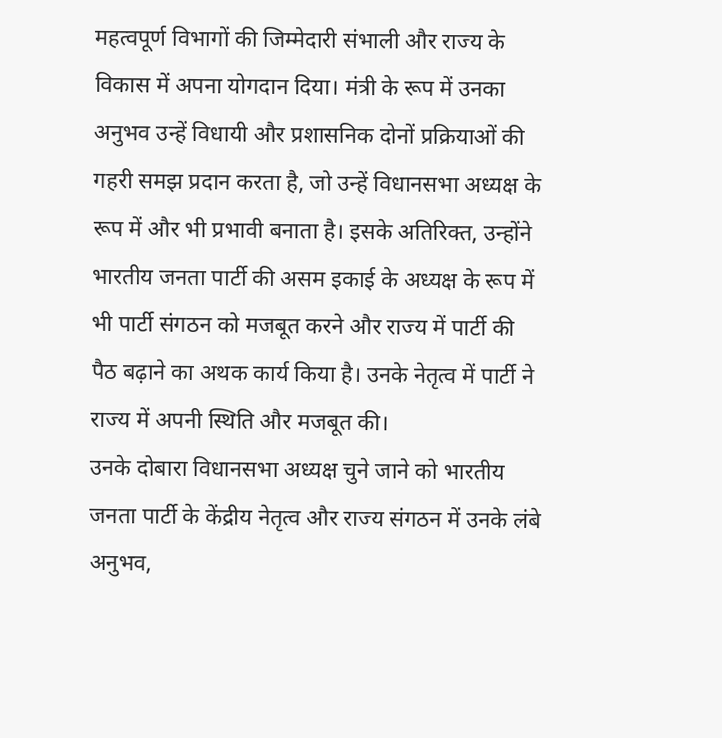महत्वपूर्ण विभागों की जिम्मेदारी संभाली और राज्य के विकास में अपना योगदान दिया। मंत्री के रूप में उनका अनुभव उन्हें विधायी और प्रशासनिक दोनों प्रक्रियाओं की गहरी समझ प्रदान करता है, जो उन्हें विधानसभा अध्यक्ष के रूप में और भी प्रभावी बनाता है। इसके अतिरिक्त, उन्होंने भारतीय जनता पार्टी की असम इकाई के अध्यक्ष के रूप में भी पार्टी संगठन को मजबूत करने और राज्य में पार्टी की पैठ बढ़ाने का अथक कार्य किया है। उनके नेतृत्व में पार्टी ने राज्य में अपनी स्थिति और मजबूत की।
उनके दोबारा विधानसभा अध्यक्ष चुने जाने को भारतीय जनता पार्टी के केंद्रीय नेतृत्व और राज्य संगठन में उनके लंबे अनुभव,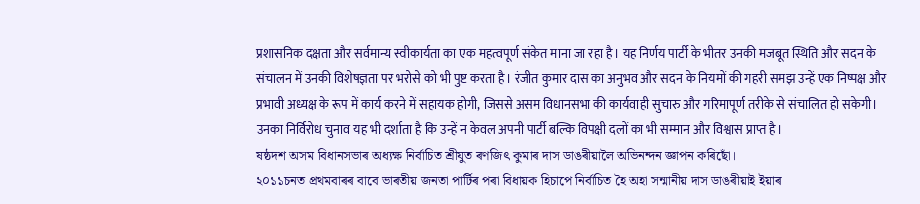प्रशासनिक दक्षता और सर्वमान्य स्वीकार्यता का एक महत्वपूर्ण संकेत माना जा रहा है। यह निर्णय पार्टी के भीतर उनकी मजबूत स्थिति और सदन के संचालन में उनकी विशेषज्ञता पर भरोसे को भी पुष्ट करता है। रंजीत कुमार दास का अनुभव और सदन के नियमों की गहरी समझ उन्हें एक निष्पक्ष और प्रभावी अध्यक्ष के रूप में कार्य करने में सहायक होगी, जिससे असम विधानसभा की कार्यवाही सुचारु और गरिमापूर्ण तरीके से संचालित हो सकेगी। उनका निर्विरोध चुनाव यह भी दर्शाता है कि उन्हें न केवल अपनी पार्टी बल्कि विपक्षी दलों का भी सम्मान और विश्वास प्राप्त है।
ষষ্ঠদশ অসম বিধানসভাৰ অধ্যক্ষ নিৰ্বাচিত শ্ৰীযুত ৰণজিৎ কুমাৰ দাস ডাঙৰীয়ালৈ অভিনন্দন জ্ঞাপন কৰিছোঁ।
২০১১চনত প্ৰথমবাৰৰ বাবে ভাৰতীয় জনতা পাৰ্টিৰ পৰা বিধায়ক হিচাপে নিৰ্বাচিত হৈ অহা সন্মানীয় দাস ডাঙৰীয়াই ইয়াৰ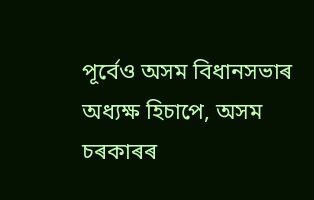পূৰ্বেও অসম বিধানসভাৰ অধ্যক্ষ হিচাপে, অসম চৰকাৰৰ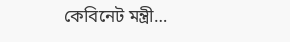কেবিনেট মন্ত্ৰী…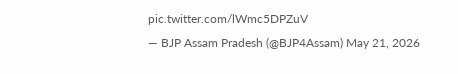pic.twitter.com/lWmc5DPZuV
— BJP Assam Pradesh (@BJP4Assam) May 21, 2026